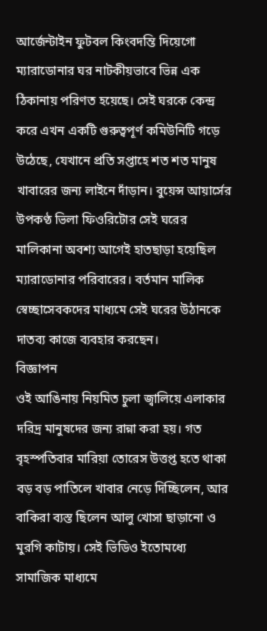আর্জেন্টাইন ফুটবল কিংবদন্তি দিয়েগো ম্যারাডোনার ঘর নাটকীয়ভাবে ভিন্ন এক ঠিকানায় পরিণত হয়েছে। সেই ঘরকে কেন্দ্র করে এখন একটি গুরুত্বপূর্ণ কমিউনিটি গড়ে উঠেছে, যেখানে প্রতি সপ্তাহে শত শত মানুষ খাবারের জন্য লাইনে দাঁড়ান। বুয়েন্স আয়ার্সের উপকণ্ঠ ভিলা ফিওরিটোর সেই ঘরের মালিকানা অবশ্য আগেই হাতছাড়া হয়েছিল ম্যারাডোনার পরিবারের। বর্তমান মালিক স্বেচ্ছাসেবকদের মাধ্যমে সেই ঘরের উঠানকে দাতব্য কাজে ব্যবহার করছেন।
বিজ্ঞাপন
ওই আঙিনায় নিয়মিত চুলা জ্বালিয়ে এলাকার দরিদ্র মানুষদের জন্য রান্না করা হয়। গত বৃহস্পতিবার মারিয়া তোরেস উত্তপ্ত হতে থাকা বড় বড় পাতিলে খাবার নেড়ে দিচ্ছিলেন, আর বাকিরা ব্যস্ত ছিলেন আলু খোসা ছাড়ানো ও মুরগি কাটায়। সেই ভিডিও ইতোমধ্যে সামাজিক মাধ্যমে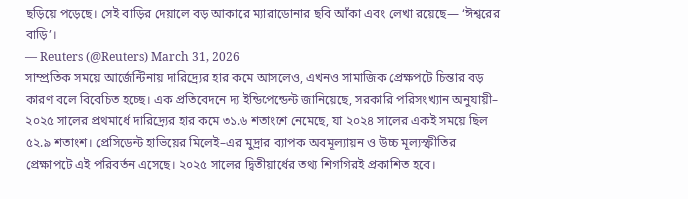ছড়িয়ে পড়েছে। সেই বাড়ির দেয়ালে বড় আকারে ম্যারাডোনার ছবি আঁকা এবং লেখা রয়েছে— ‘ঈশ্বরের বাড়ি’।
— Reuters (@Reuters) March 31, 2026
সাম্প্রতিক সময়ে আর্জেন্টিনায় দারিদ্র্যের হার কমে আসলেও, এখনও সামাজিক প্রেক্ষপটে চিন্তার বড় কারণ বলে বিবেচিত হচ্ছে। এক প্রতিবেদনে দ্য ইন্ডিপেন্ডেন্ট জানিয়েছে, সরকারি পরিসংখ্যান অনুযায়ী– ২০২৫ সালের প্রথমার্ধে দারিদ্র্যের হার কমে ৩১.৬ শতাংশে নেমেছে, যা ২০২৪ সালের একই সময়ে ছিল ৫২.৯ শতাংশ। প্রেসিডেন্ট হাভিয়ের মিলেই–এর মুদ্রার ব্যাপক অবমূল্যায়ন ও উচ্চ মূল্যস্ফীতির প্রেক্ষাপটে এই পরিবর্তন এসেছে। ২০২৫ সালের দ্বিতীয়ার্ধের তথ্য শিগগিরই প্রকাশিত হবে।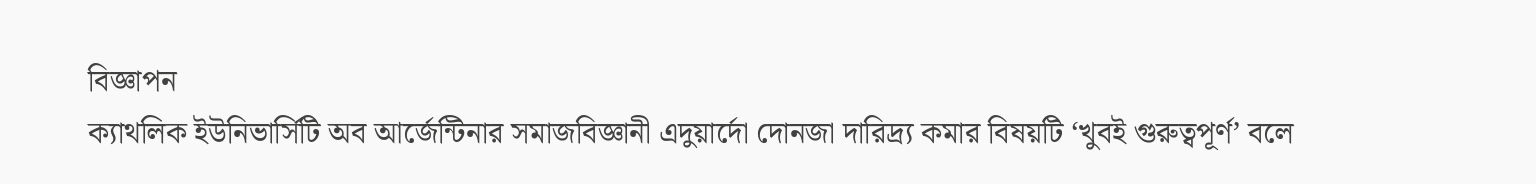বিজ্ঞাপন
ক্যাথলিক ইউনিভার্সিটি অব আর্জেন্টিনার সমাজবিজ্ঞানী এদুয়ার্দো দোনজা দারিদ্র্য কমার বিষয়টি ‘খুবই গুরুত্বপূর্ণ’ বলে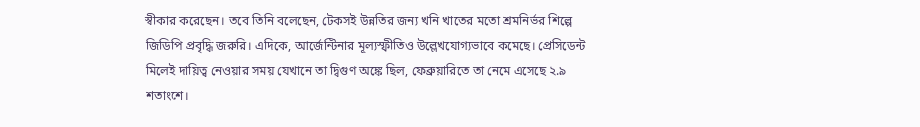স্বীকার করেছেন। তবে তিনি বলেছেন, টেকসই উন্নতির জন্য খনি খাতের মতো শ্রমনির্ভর শিল্পে জিডিপি প্রবৃদ্ধি জরুরি। এদিকে, আর্জেন্টিনার মূল্যস্ফীতিও উল্লেখযোগ্যভাবে কমেছে। প্রেসিডেন্ট মিলেই দায়িত্ব নেওয়ার সময় যেখানে তা দ্বিগুণ অঙ্কে ছিল, ফেব্রুয়ারিতে তা নেমে এসেছে ২.৯ শতাংশে।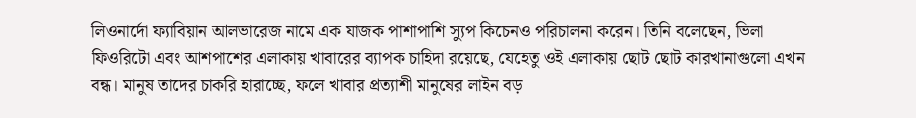লিওনার্দো ফ্যাবিয়ান আলভারেজ নামে এক যাজক পাশাপাশি স্যুপ কিচেনও পরিচালনা করেন। তিনি বলেছেন, ভিলা ফিওরিটো এবং আশপাশের এলাকায় খাবারের ব্যাপক চাহিদা রয়েছে, যেহেতু ওই এলাকায় ছোট ছোট কারখানাগুলো এখন বন্ধ। মানুষ তাদের চাকরি হারাচ্ছে, ফলে খাবার প্রত্যাশী মানুষের লাইন বড়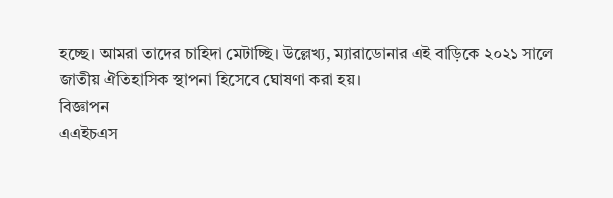হচ্ছে। আমরা তাদের চাহিদা মেটাচ্ছি। উল্লেখ্য, ম্যারাডোনার এই বাড়িকে ২০২১ সালে জাতীয় ঐতিহাসিক স্থাপনা হিসেবে ঘোষণা করা হয়।
বিজ্ঞাপন
এএইচএস